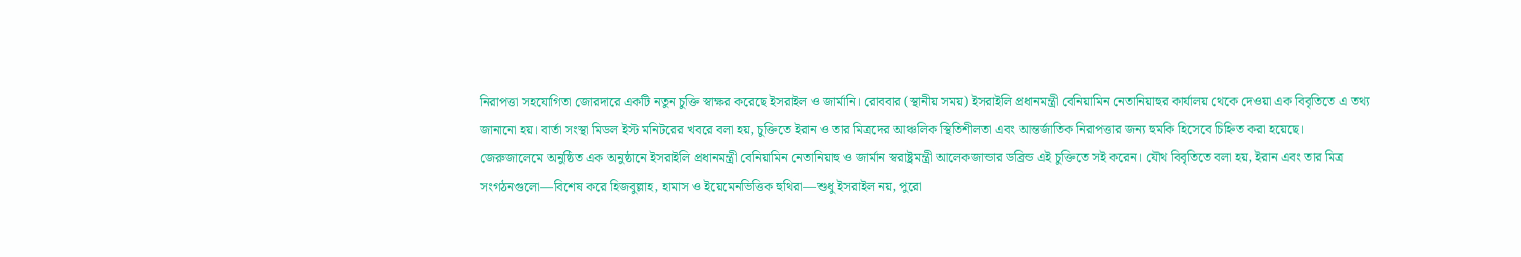নিরাপত্তা সহযোগিতা জোরদারে একটি নতুন চুক্তি স্বাক্ষর করেছে ইসরাইল ও জার্মানি। রোববার (স্থানীয় সময়) ইসরাইলি প্রধানমন্ত্রী বেনিয়ামিন নেতানিয়াহুর কার্যালয় থেকে দেওয়া এক বিবৃতিতে এ তথ্য জানানো হয়। বার্তা সংস্থা মিডল ইস্ট মনিটরের খবরে বলা হয়, চুক্তিতে ইরান ও তার মিত্রদের আঞ্চলিক স্থিতিশীলতা এবং আন্তর্জাতিক নিরাপত্তার জন্য হুমকি হিসেবে চিহ্নিত করা হয়েছে।
জেরুজালেমে অনুষ্ঠিত এক অনুষ্ঠানে ইসরাইলি প্রধানমন্ত্রী বেনিয়ামিন নেতানিয়াহু ও জার্মান স্বরাষ্ট্রমন্ত্রী আলেকজান্ডার ডব্রিন্ড এই চুক্তিতে সই করেন। যৌথ বিবৃতিতে বলা হয়, ইরান এবং তার মিত্র সংগঠনগুলো—বিশেষ করে হিজবুল্লাহ, হামাস ও ইয়েমেনভিত্তিক হুথিরা—শুধু ইসরাইল নয়, পুরো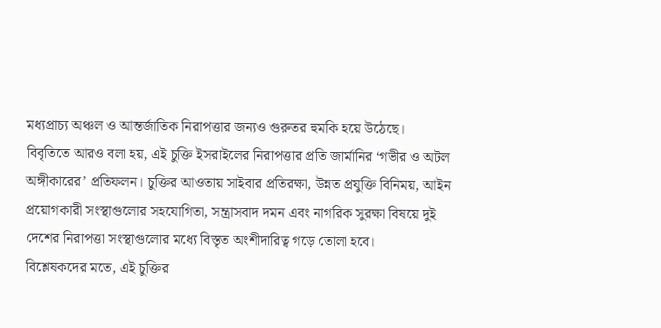মধ্যপ্রাচ্য অঞ্চল ও আন্তর্জাতিক নিরাপত্তার জন্যও গুরুতর হুমকি হয়ে উঠেছে।
বিবৃতিতে আরও বলা হয়, এই চুক্তি ইসরাইলের নিরাপত্তার প্রতি জার্মানির ‘গভীর ও অটল অঙ্গীকারের’ প্রতিফলন। চুক্তির আওতায় সাইবার প্রতিরক্ষা, উন্নত প্রযুক্তি বিনিময়, আইন প্রয়োগকারী সংস্থাগুলোর সহযোগিতা, সন্ত্রাসবাদ দমন এবং নাগরিক সুরক্ষা বিষয়ে দুই দেশের নিরাপত্তা সংস্থাগুলোর মধ্যে বিস্তৃত অংশীদারিত্ব গড়ে তোলা হবে।
বিশ্লেষকদের মতে, এই চুক্তির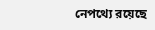নেপথ্যে রয়েছে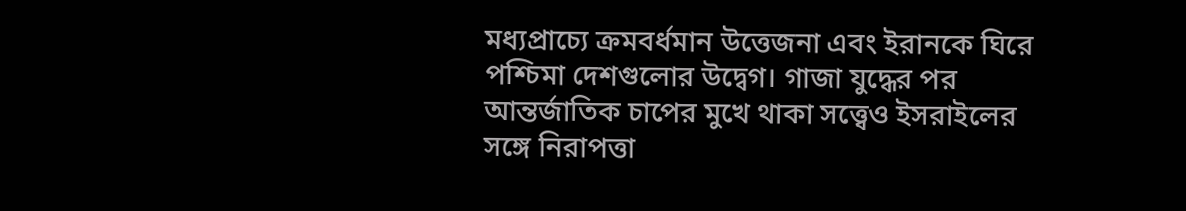মধ্যপ্রাচ্যে ক্রমবর্ধমান উত্তেজনা এবং ইরানকে ঘিরে পশ্চিমা দেশগুলোর উদ্বেগ। গাজা যুদ্ধের পর আন্তর্জাতিক চাপের মুখে থাকা সত্ত্বেও ইসরাইলের সঙ্গে নিরাপত্তা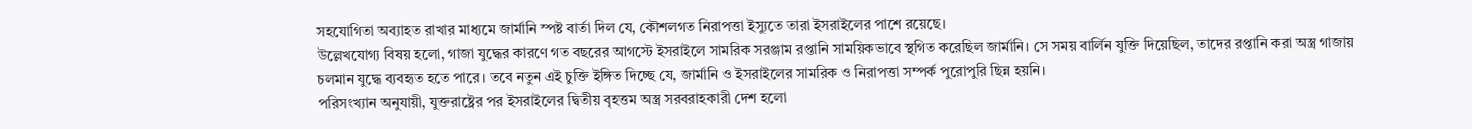সহযোগিতা অব্যাহত রাখার মাধ্যমে জার্মানি স্পষ্ট বার্তা দিল যে, কৌশলগত নিরাপত্তা ইস্যুতে তারা ইসরাইলের পাশে রয়েছে।
উল্লেখযোগ্য বিষয় হলো, গাজা যুদ্ধের কারণে গত বছরের আগস্টে ইসরাইলে সামরিক সরঞ্জাম রপ্তানি সাময়িকভাবে স্থগিত করেছিল জার্মানি। সে সময় বার্লিন যুক্তি দিয়েছিল, তাদের রপ্তানি করা অস্ত্র গাজায় চলমান যুদ্ধে ব্যবহৃত হতে পারে। তবে নতুন এই চুক্তি ইঙ্গিত দিচ্ছে যে, জার্মানি ও ইসরাইলের সামরিক ও নিরাপত্তা সম্পর্ক পুরোপুরি ছিন্ন হয়নি।
পরিসংখ্যান অনুযায়ী, যুক্তরাষ্ট্রের পর ইসরাইলের দ্বিতীয় বৃহত্তম অস্ত্র সরবরাহকারী দেশ হলো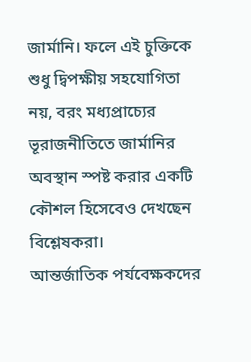জার্মানি। ফলে এই চুক্তিকে শুধু দ্বিপক্ষীয় সহযোগিতা নয়, বরং মধ্যপ্রাচ্যের ভূরাজনীতিতে জার্মানির অবস্থান স্পষ্ট করার একটি কৌশল হিসেবেও দেখছেন বিশ্লেষকরা।
আন্তর্জাতিক পর্যবেক্ষকদের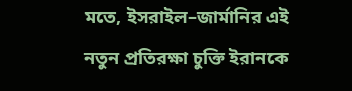মতে, ইসরাইল–জার্মানির এই নতুন প্রতিরক্ষা চুক্তি ইরানকে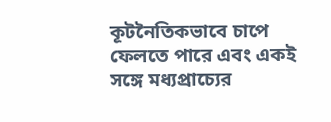কূটনৈতিকভাবে চাপে ফেলতে পারে এবং একই সঙ্গে মধ্যপ্রাচ্যের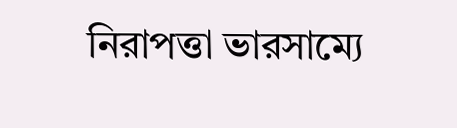নিরাপত্তা ভারসাম্যে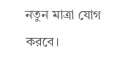নতুন মাত্রা যোগ করবে।